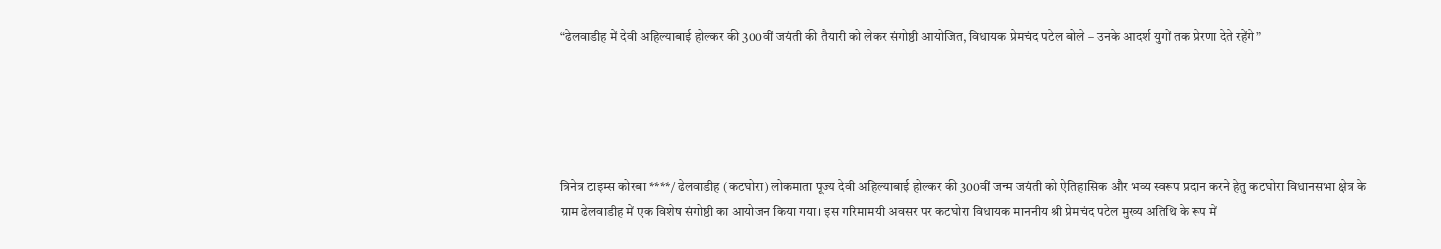“ढेलवाडीह में देवी अहिल्याबाई होल्कर की 300वीं जयंती की तैयारी को लेकर संगोष्ठी आयोजित, विधायक प्रेमचंद पटेल बोले – उनके आदर्श युगों तक प्रेरणा देते रहेंगे”





त्रिनेत्र टाइम्स कोरबा ****/ ढेलवाडीह (कटघोरा) लोकमाता पूज्य देवी अहिल्याबाई होल्कर की 300वीं जन्म जयंती को ऐतिहासिक और भव्य स्वरूप प्रदान करने हेतु कटघोरा विधानसभा क्षेत्र के ग्राम ढेलवाडीह में एक विशेष संगोष्ठी का आयोजन किया गया। इस गरिमामयी अवसर पर कटघोरा विधायक माननीय श्री प्रेमचंद पटेल मुख्य अतिथि के रूप में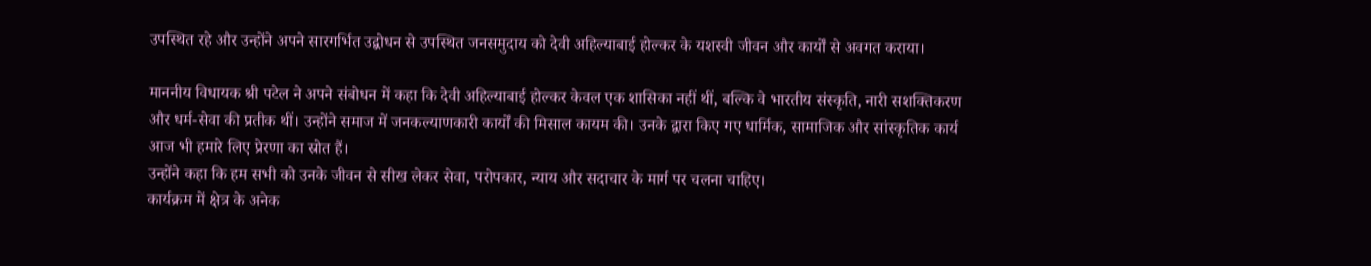उपस्थित रहे और उन्होंने अपने सारगर्भित उद्बोधन से उपस्थित जनसमुदाय को देवी अहिल्याबाई होल्कर के यशस्वी जीवन और कार्यों से अवगत कराया।

माननीय विधायक श्री पटेल ने अपने संबोधन में कहा कि देवी अहिल्याबाई होल्कर केवल एक शासिका नहीं थीं, बल्कि वे भारतीय संस्कृति, नारी सशक्तिकरण और धर्म-सेवा की प्रतीक थीं। उन्होंने समाज में जनकल्याणकारी कार्यों की मिसाल कायम की। उनके द्वारा किए गए धार्मिक, सामाजिक और सांस्कृतिक कार्य आज भी हमारे लिए प्रेरणा का स्रोत हैं।
उन्होंने कहा कि हम सभी को उनके जीवन से सीख लेकर सेवा, परोपकार, न्याय और सदाचार के मार्ग पर चलना चाहिए।
कार्यक्रम में क्षेत्र के अनेक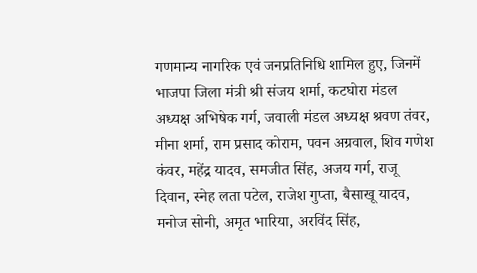गणमान्य नागरिक एवं जनप्रतिनिधि शामिल हुए, जिनमें भाजपा जिला मंत्री श्री संजय शर्मा, कटघोरा मंडल अध्यक्ष अभिषेक गर्ग, जवाली मंडल अध्यक्ष श्रवण तंवर, मीना शर्मा, राम प्रसाद कोराम, पवन अग्रवाल, शिव गणेश कंवर, महेंद्र यादव, समजीत सिंह, अजय गर्ग, राजू दिवान, स्नेह लता पटेल, राजेश गुप्ता, बैसाखू यादव, मनोज सोनी, अमृत भारिया, अरविंद सिंह,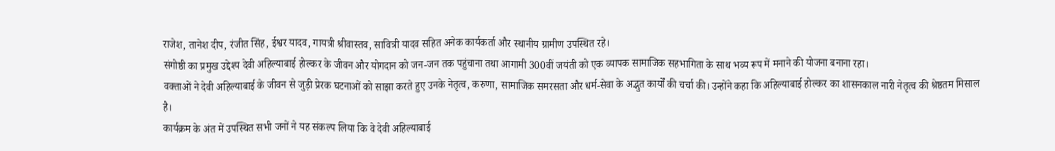राजेश, तानेश दीप, रंजीत सिंह, ईश्वर यादव, गायत्री श्रीवास्तव, सावित्री यादव सहित अनेक कार्यकर्ता और स्थानीय ग्रामीण उपस्थित रहे।
संगोष्ठी का प्रमुख उद्देश्य देवी अहिल्याबाई होल्कर के जीवन और योगदान को जन-जन तक पहुंचाना तथा आगामी 300वीं जयंती को एक व्यापक सामाजिक सहभागिता के साथ भव्य रूप में मनाने की योजना बनाना रहा।
वक्ताओं ने देवी अहिल्याबाई के जीवन से जुड़ी प्रेरक घटनाओं को साझा करते हुए उनके नेतृत्व, करुणा, सामाजिक समरसता और धर्म-सेवा के अद्भुत कार्यों की चर्चा की। उन्होंने कहा कि अहिल्याबाई होल्कर का शासनकाल नारी नेतृत्व की श्रेष्ठतम मिसाल है।
कार्यक्रम के अंत में उपस्थित सभी जनों ने यह संकल्प लिया कि वे देवी अहिल्याबाई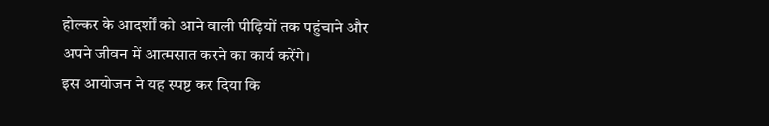होल्कर के आदर्शों को आने वाली पीढ़ियों तक पहुंचाने और अपने जीवन में आत्मसात करने का कार्य करेंगे।
इस आयोजन ने यह स्पष्ट कर दिया कि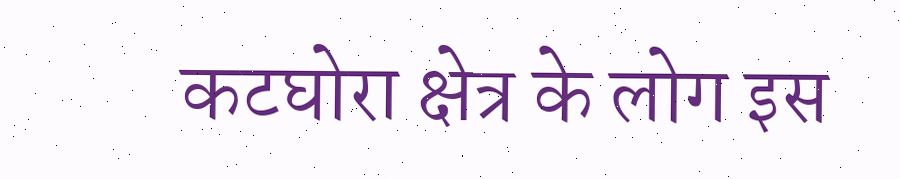कटघोरा क्षेत्र के लोग इस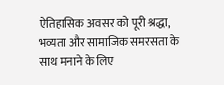ऐतिहासिक अवसर को पूरी श्रद्धा, भव्यता और सामाजिक समरसता के साथ मनाने के लिए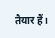तैयार हैं।